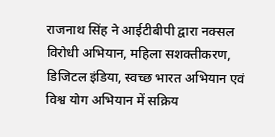राजनाथ सिंह ने आईटीबीपी द्वारा नक्सल विरोधी अभियान, महिला सशक्तीकरण, डिजिटल इंडिया, स्वच्छ भारत अभियान एवं विश्व योग अभियान में सक्रिय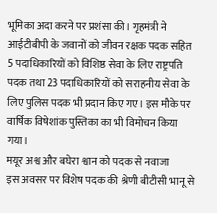भूमिका अदा करने पर प्रशंसा की। गृहमंत्री ने आईटीबीपी के जवानों को जीवन रक्षक पदक सहित 5 पदाधिकारियों को विशिष्ठ सेवा के लिए राष्ट्रपति पदक तथा 23 पदाधिकारियों को सराहनीय सेवा के लिए पुलिस पदक भी प्रदान किए गए। इस मौके पर वार्षिक विषेशांक पुस्तिका का भी विमोचन किया गया।
मयूर अश्व और बघेरा श्वान को पदक से नवाजा
इस अवसर पर विशेष पदक की श्रेणी बीटीसी भानू से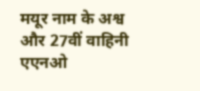मयूर नाम के अश्व और 27वीं वाहिनी एएनओ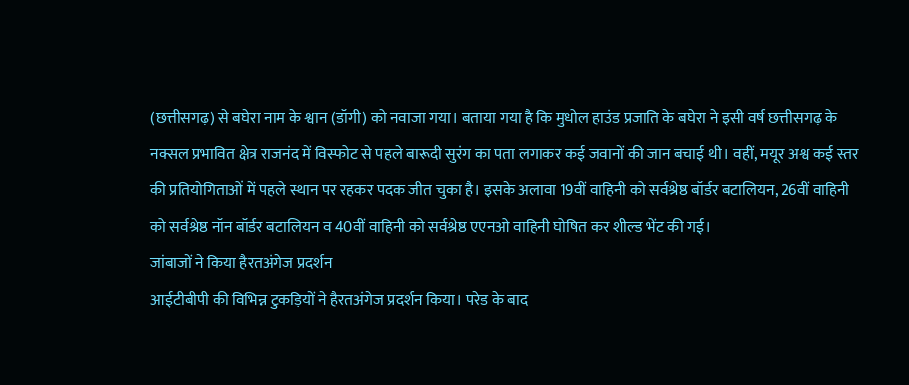(छत्तीसगढ़) से बघेरा नाम के श्वान (डॉगी) को नवाजा गया। बताया गया है कि मुधोल हाउंड प्रजाति के बघेरा ने इसी वर्ष छत्तीसगढ़ के नक्सल प्रभावित क्षेत्र राजनंद में विस्फोट से पहले बारूदी सुरंग का पता लगाकर कई जवानों की जान बचाई थी। वहीं, मयूर अश्व कई स्तर की प्रतियोगिताओं में पहले स्थान पर रहकर पदक जीत चुका है। इसके अलावा 19वीं वाहिनी को सर्वश्रेष्ठ बॉर्डर बटालियन, 26वीं वाहिनी को सर्वश्रेष्ठ नॉन बॉर्डर बटालियन व 40वीं वाहिनी को सर्वश्रेष्ठ एएनओ वाहिनी घोषित कर शील्ड भेंट की गई।
जांबाजों ने किया हैरतअंगेज प्रदर्शन
आईटीबीपी की विभिन्न टुकड़ियों ने हैरतअंगेज प्रदर्शन किया। परेड के बाद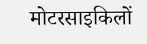मोटरसाइकिलों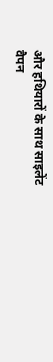और हथियारों के साथ साइलेंट वैपन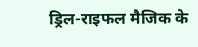ड्रिल-राइफल मैजिक के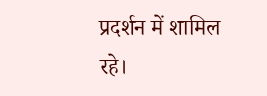प्रदर्शन में शामिल रहे।